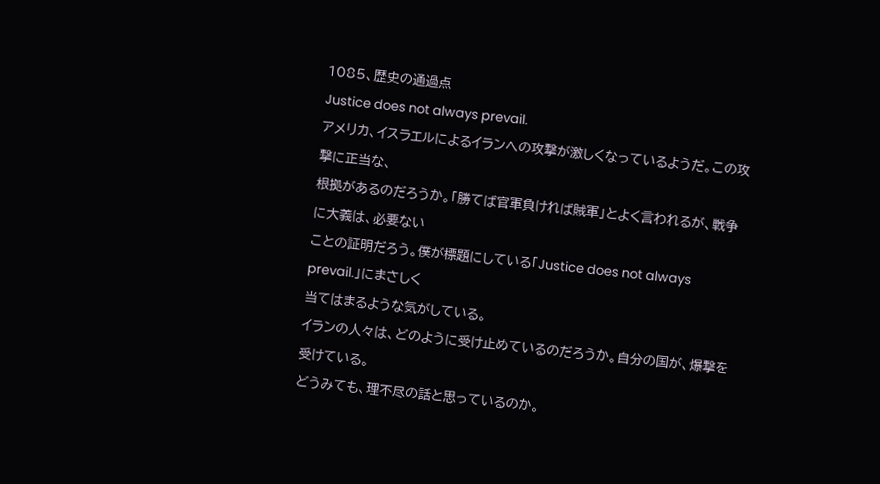1085、歴史の通過点
Justice does not always prevail.
アメリカ、イスラエルによるイランへの攻撃が激しくなっているようだ。この攻撃に正当な、
根拠があるのだろうか。「勝てば官軍負ければ賊軍」とよく言われるが、戦争に大義は、必要ない
ことの証明だろう。僕が標題にしている「Justice does not always prevail.」にまさしく
当てはまるような気がしている。
イランの人々は、どのように受け止めているのだろうか。自分の国が、爆撃を受けている。
どうみても、理不尽の話と思っているのか。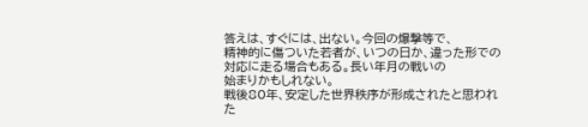答えは、すぐには、出ない。今回の爆撃等で、
精神的に傷ついた若者が、いつの日か、違った形での対応に走る場合もある。長い年月の戦いの
始まりかもしれない。
戦後80年、安定した世界秩序が形成されたと思われた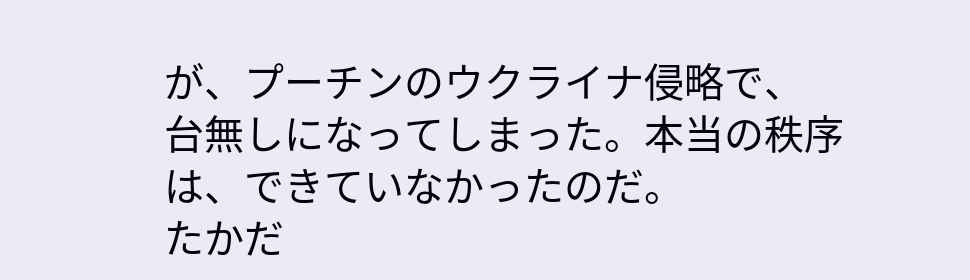が、プーチンのウクライナ侵略で、
台無しになってしまった。本当の秩序は、できていなかったのだ。
たかだ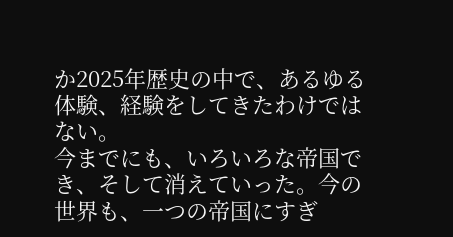か2025年歴史の中で、あるゆる体験、経験をしてきたわけではない。
今までにも、いろいろな帝国でき、そして消えていった。今の世界も、一つの帝国にすぎ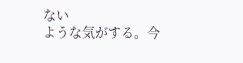ない
ような気がする。今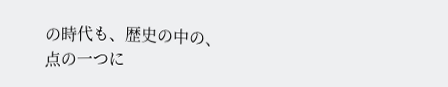の時代も、歴史の中の、点の一つに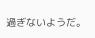過ぎないようだ。